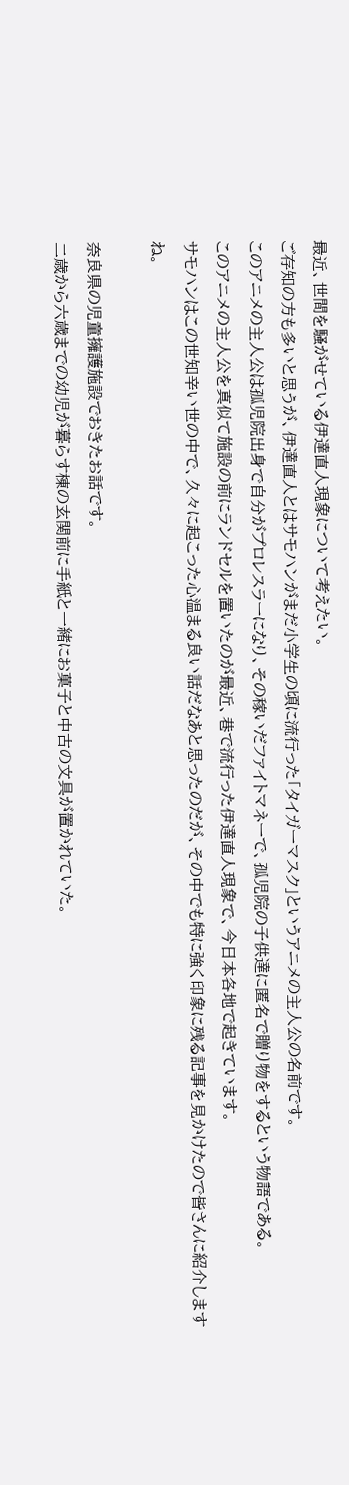最近、世間を騒がせている伊達直人現象について考えたい。
ご存知の方も多いと思うが、伊達直人とはサモハンがまだ小学生の頃に流行った「タイガーマスク」というアニメの主人公の名前です。
このアニメの主人公は孤児院出身で自分がプロレスラーになり、その稼いだファイトマネーで、孤児院の子供達に匿名で贈り物をするという物語である。
このアニメの主人公を真似て施設の前にランドセルを置いたのが最近、巷で流行った伊達直人現象で、今日本各地で起きています。
サモハンはこの世知辛い世の中で、久々に起こった心温まる良い話だなあと思ったのだが、その中でも特に強く印象に残る記事を見かけたので皆さんに紹介しますね。

奈良県の児童擁護施設でおきたお話です。
二歳から六歳までの幼児が暮らす棟の玄関前に手紙と一緒にお菓子と中古の文具が置かれていた。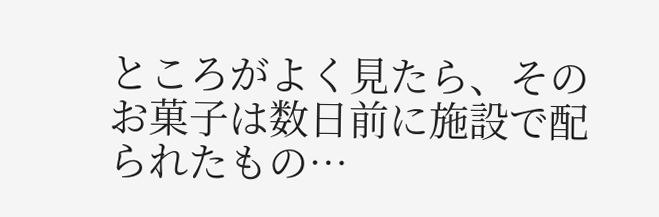ところがよく見たら、そのお菓子は数日前に施設で配られたもの…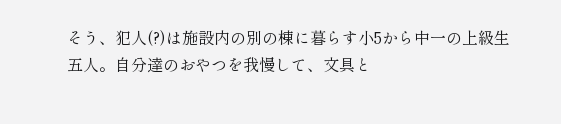そう、犯人(?)は施設内の別の棟に暮らす小5から中一の上級生五人。自分達のおやつを我慢して、文具と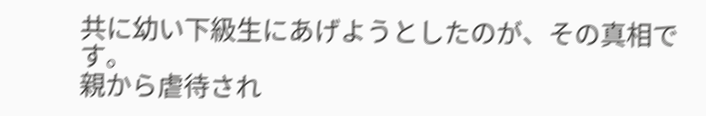共に幼い下級生にあげようとしたのが、その真相です。
親から虐待され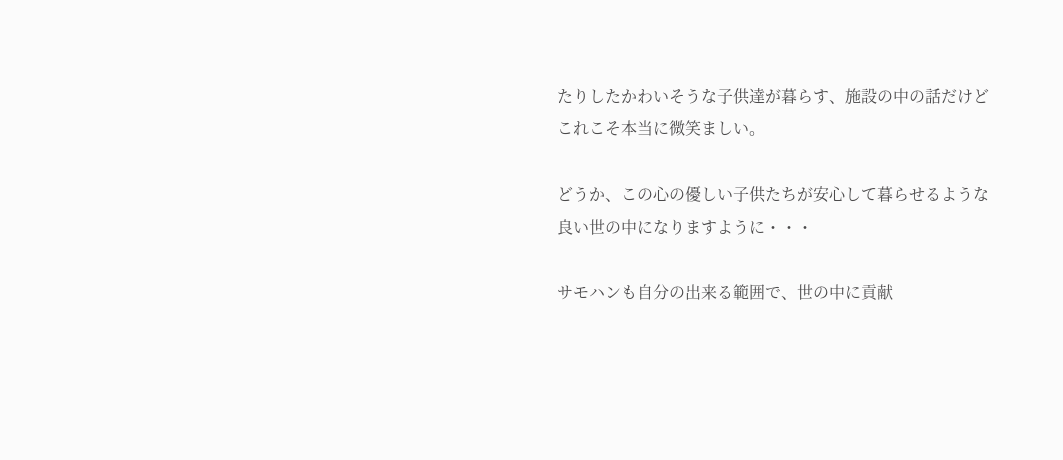たりしたかわいそうな子供達が暮らす、施設の中の話だけどこれこそ本当に微笑ましい。

どうか、この心の優しい子供たちが安心して暮らせるような良い世の中になりますように・・・

サモハンも自分の出来る範囲で、世の中に貢献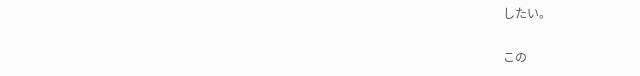したい。

この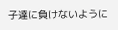子達に負けないように